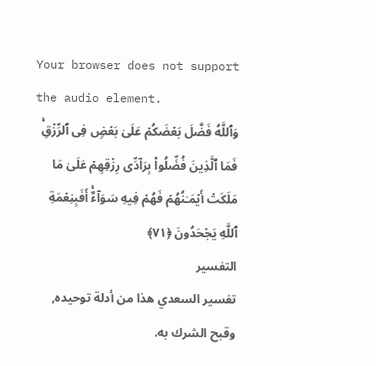Your browser does not support the audio element.
وَٱللَّهُ فَضَّلَ بَعۡضَكُمۡ عَلَىٰ بَعۡضࣲ فِی ٱلرِّزۡقِۚ فَمَا ٱلَّذِینَ فُضِّلُوا۟ بِرَاۤدِّی رِزۡقِهِمۡ عَلَىٰ مَا مَلَكَتۡ أَیۡمَـٰنُهُمۡ فَهُمۡ فِیهِ سَوَاۤءٌۚ أَفَبِنِعۡمَةِ ٱللَّهِ یَجۡحَدُونَ ﴿٧١﴾
التفسير
تفسير السعدي هذا من أدلة توحيده, وقبح الشرك به.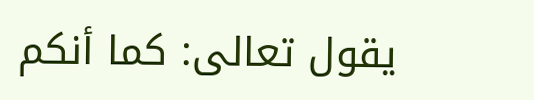يقول تعالى: كما أنكم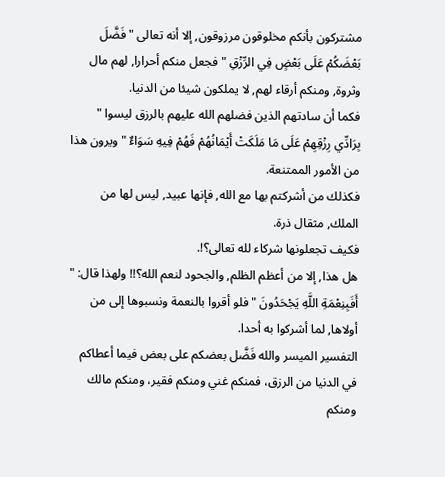مشتركون بأنكم مخلوقون مرزوقون, إلا أنه تعالى " فَضَّلَ بَعْضَكُمْ عَلَى بَعْضٍ فِي الرِّزْقِ " فجعل منكم أحرارا, لهم مال وثروة, ومنكم أرقاء لهم, لا يملكون شيئا من الدنيا.
فكما أن سادتهم الذين فضلهم الله عليهم بالرزق ليسوا " بِرَادِّي رِزْقِهِمْ عَلَى مَا مَلَكَتْ أَيْمَانُهُمْ فَهُمْ فِيهِ سَوَاءٌ " ويرون هذا من الأمور الممتنعة.
فكذلك من أشركتم بها مع الله, فإنها عبيد, ليس لها من الملك, مثقال ذرة.
فكيف تجعلونها شركاء لله تعالى؟!.
هل هذا, إلا من أعظم الظلم, والجحود لنعم الله؟!! ولهذا قال: " أَفَبِنِعْمَةِ اللَّهِ يَجْحَدُونَ " فلو أقروا بالنعمة ونسبوها إلى من أولاها, لما أشركوا به أحدا.
التفسير الميسر والله فَضَّل بعضكم على بعض فيما أعطاكم في الدنيا من الرزق، فمنكم غني ومنكم فقير، ومنكم مالك ومنكم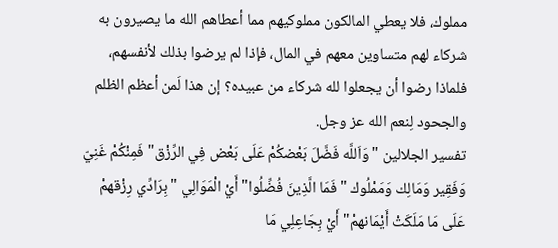مملوك، فلا يعطي المالكون مملوكيهم مما أعطاهم الله ما يصيرون به شركاء لهم متساوين معهم في المال، فإذا لم يرضوا بذلك لأنفسهم، فلماذا رضوا أن يجعلوا لله شركاء من عبيده؟ إن هذا لَمن أعظم الظلم والجحود لِنعم الله عز وجل.
تفسير الجلالين "وَاَللَّه فَضَّلَ بَعْضكُمْ عَلَى بَعْض فِي الرِّزْق" فَمِنْكُمْ غَنِيّ وَفَقِير وَمَالِك وَمَمْلُوك "فَمَا الَّذِينَ فُضِّلُوا" أَيْ الْمَوَالِي "بِرَادِّي رِزْقهمْ عَلَى مَا مَلَكَتْ أَيْمَانهمْ" أَيْ بِجَاعِلِي مَا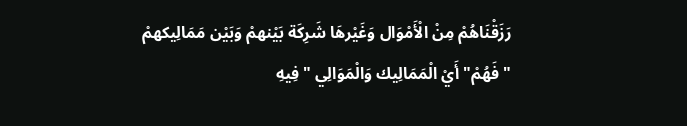رَزَقْنَاهُمْ مِنْ الْأَمْوَال وَغَيْرهَا شَرِكَة بَيْنهمْ وَبَيْن مَمَالِيكهمْ "فَهُمْ" أَيْ الْمَمَالِيك وَالْمَوَالِي "فِيهِ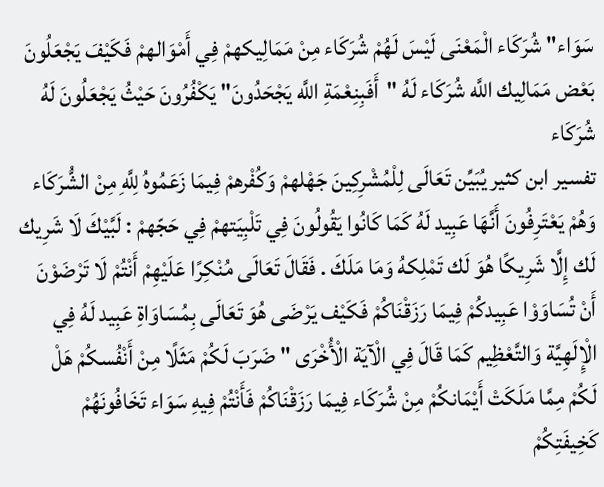سَوَاء" شُرَكَاء الْمَعْنَى لَيْسَ لَهُمْ شُرَكَاء مِنْ مَمَالِيكهمْ فِي أَمْوَالهمْ فَكَيْفَ يَجْعَلُونَ بَعْض مَمَالِيك اللَّه شُرَكَاء لَهُ "أَفَبِنِعْمَةِ اللَّه يَجْحَدُونَ" يَكْفُرُونَ حَيْثُ يَجْعَلُونَ لَهُ شُرَكَاء
تفسير ابن كثير يُبَيِّن تَعَالَى لِلْمُشْرِكِينَ جَهْلهمْ وَكُفْرهمْ فِيمَا زَعَمُوهُ لِلَّهِ مِنْ الشُّرَكَاء وَهُمْ يَعْتَرِفُونَ أَنَّهَا عَبِيد لَهُ كَمَا كَانُوا يَقُولُونَ فِي تَلْبِيَتهمْ فِي حَجّهمْ : لَبَّيْكَ لَا شَرِيك لَك إِلَّا شَرِيكًا هُوَ لَك تَمْلِكهُ وَمَا مَلَكَ . فَقَالَ تَعَالَى مُنْكِرًا عَلَيْهِمْ أَنْتُمْ لَا تَرْضَوْنَ أَنْ تُسَاوَوْا عَبِيدكُمْ فِيمَا رَزَقْنَاكُمْ فَكَيْف يَرْضَى هُوَ تَعَالَى بِمُسَاوَاةِ عَبِيد لَهُ فِي الْإِلَهِيَّة وَالتَّعْظِيم كَمَا قَالَ فِي الْآيَة الْأُخْرَى " ضَرَبَ لَكُمْ مَثَلًا مِنْ أَنْفُسكُمْ هَلْ لَكُمْ مِمَّا مَلَكَتْ أَيْمَانكُمْ مِنْ شُرَكَاء فِيمَا رَزَقْنَاكُمْ فَأَنْتُمْ فِيهِ سَوَاء تَخَافُونَهُمْ كَخِيفَتِكُمْ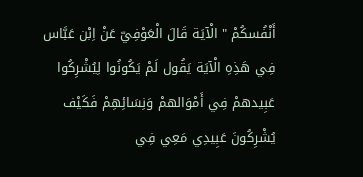أَنْفُسكُمْ " الْآيَة قَالَ الْعَوْفِيّ عَنْ اِبْن عَبَّاس فِي هَذِهِ الْآيَة يَقُول لَمْ يَكُونُوا لِيُشْرِكُوا عَبِيدهمْ فِي أَمْوَالهمْ وَنِسَائِهِمْ فَكَيْف يُشْرِكُونَ عَبِيدِي مَعِي فِي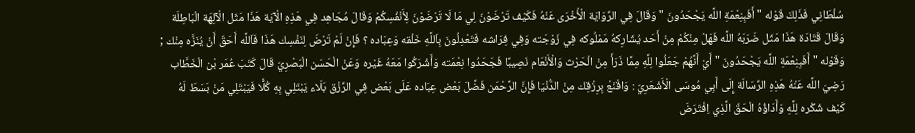سُلْطَانِي فَذَلِكَ قَوْله " أَفَبِنِعْمَةِ اللَّه يَجْحَدُونَ " وَقَالَ فِي الرِّوَايَة الْأُخْرَى عَنْهُ فَكَيْف تَرْضَوْنَ لِي مَا لَا تَرْضَوْنَ لِأَنْفُسِكُمْ وَقَالَ مُجَاهِد فِي هَذِهِ الْآيَة هَذَا مَثَل الْآلِهَة الْبَاطِلَة وَقَالَ قَتَادَة هَذَا مَثَل ضَرَبَهُ اللَّه فَهَلْ مِنْكُمْ مِنْ أَحَد يُشَارِكهُ مَمْلُوكه فِي زَوْجَته وَفِي فِرَاشه فَتَعْدِلُونَ بِاَللَّهِ خَلْقه وَعِبَاده ؟ فَإِنْ لَمْ تَرْضَ لِنَفْسِك هَذَا فَاَللَّه أَحَقّ أَنْ يُنَزَّه مِنْك ; وَقَوْله " أَفَبِنِعْمَةِ اللَّه يَجْحَدُونَ " أَيْ أَنَّهُمْ جَعَلُوا لِلَّهِ مِمَّا ذَرَأَ مِنْ الْحَرْث وَالْأَنْعَام نَصِيبًا فَجَحَدُوا نِعْمَته وَأَشْرَكُوا مَعَهُ غَيْره وَعَنْ الْحَسَن الْبَصْرِيّ قَالَ كَتَبَ عُمَر بْن الْخَطَّاب رَضِيَ اللَّه عَنْهُ هَذِهِ الرِّسَالَة إِلَى أَبِي مُوسَى الْأَشْعَرِيّ : وَاقْنَعْ بِرِزْقِك مِنْ الدُّنْيَا فَإِنَّ الرَّحْمَن فَضَّلَ بَعْض عِبَاده عَلَى بَعْض فِي الرِّزْق بَلَاء يَبْتَلِي بِهِ كُلًّا فَيَبْتَلِي مَنْ بَسَطَ لَهُ كَيْف شُكْره لِلَّهِ وَأَدَاؤُهُ الْحَقّ الَّذِي اِفْتَرَضَ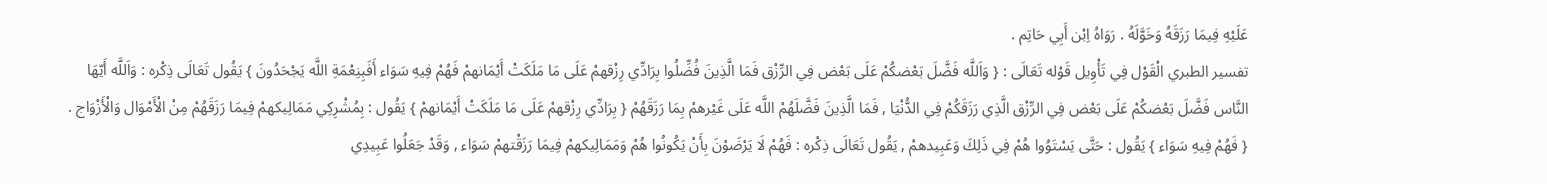عَلَيْهِ فِيمَا رَزَقَهُ وَخَوَّلَهُ . رَوَاهُ اِبْن أَبِي حَاتِم .
تفسير الطبري الْقَوْل فِي تَأْوِيل قَوْله تَعَالَى : { وَاَللَّه فَضَّلَ بَعْضكُمْ عَلَى بَعْض فِي الرِّزْق فَمَا الَّذِينَ فُضِّلُوا بِرَادِّي رِزْقهمْ عَلَى مَا مَلَكَتْ أَيْمَانهمْ فَهُمْ فِيهِ سَوَاء أَفَبِنِعْمَةِ اللَّه يَجْحَدُونَ } يَقُول تَعَالَى ذِكْره : وَاَللَّه أَيّهَا النَّاس فَضَّلَ بَعْضكُمْ عَلَى بَعْض فِي الرِّزْق الَّذِي رَزَقَكُمْ فِي الدُّنْيَا , فَمَا الَّذِينَ فَضَّلَهُمْ اللَّه عَلَى غَيْرهمْ بِمَا رَزَقَهُمْ { بِرَادِّي رِزْقهمْ عَلَى مَا مَلَكَتْ أَيْمَانهمْ } يَقُول : بِمُشْرِكِي مَمَالِيكهمْ فِيمَا رَزَقَهُمْ مِنْ الْأَمْوَال وَالْأَزْوَاج . { فَهُمْ فِيهِ سَوَاء } يَقُول : حَتَّى يَسْتَوُوا هُمْ فِي ذَلِكَ وَعَبِيدهمْ , يَقُول تَعَالَى ذِكْره : فَهُمْ لَا يَرْضَوْنَ بِأَنْ يَكُونُوا هُمْ وَمَمَالِيكهمْ فِيمَا رَزَقْتهمْ سَوَاء , وَقَدْ جَعَلُوا عَبِيدِي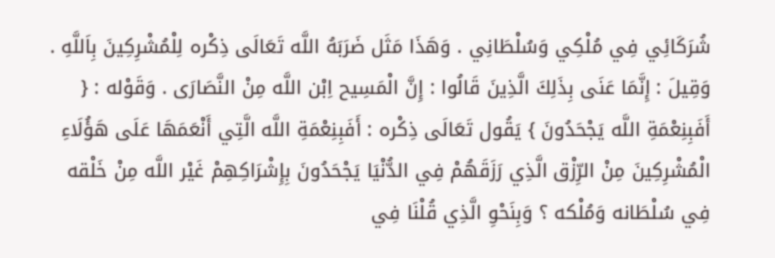شُرَكَائِي فِي مُلْكِي وَسُلْطَانِي . وَهَذَا مَثَل ضَرَبَهُ اللَّه تَعَالَى ذِكْره لِلْمُشْرِكِينَ بِاَللَّهِ . وَقِيلَ : إِنَّمَا عَنَى بِذَلِكَ الَّذِينَ قَالُوا : إِنَّ الْمَسِيح اِبْن اللَّه مِنْ النَّصَارَى . وَقَوْله : { أَفَبِنِعْمَةِ اللَّه يَجْحَدُونَ } يَقُول تَعَالَى ذِكْره : أَفَبِنِعْمَةِ اللَّه الَّتِي أَنْعَمَهَا عَلَى هَؤُلَاءِ الْمُشْرِكِينَ مِنْ الرِّزْق الَّذِي رَزَقَهُمْ فِي الدُّنْيَا يَجْحَدُونَ بِإِشْرَاكِهِمْ غَيْر اللَّه مِنْ خَلْقه فِي سُلْطَانه وَمُلْكه ؟ وَبِنَحْوِ الَّذِي قُلْنَا فِي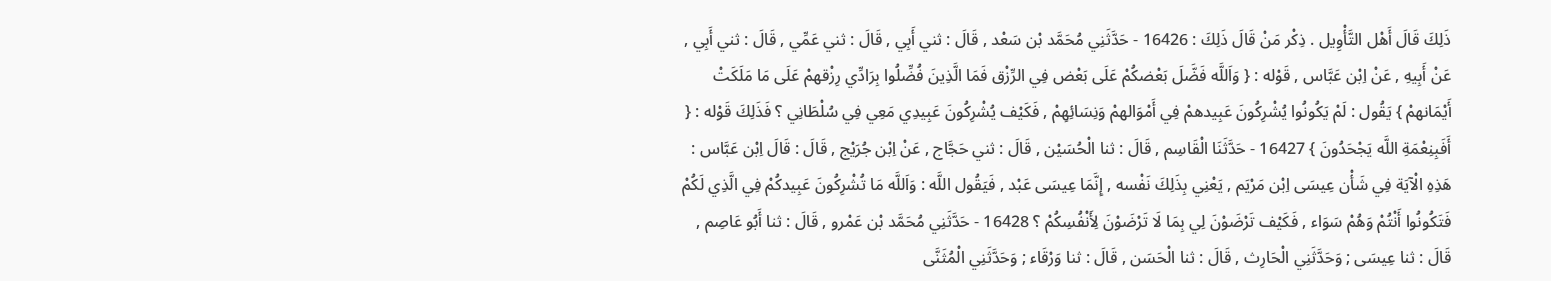ذَلِكَ قَالَ أَهْل التَّأْوِيل . ذِكْر مَنْ قَالَ ذَلِكَ : 16426 - حَدَّثَنِي مُحَمَّد بْن سَعْد , قَالَ : ثني أَبِي , قَالَ : ثني عَمِّي , قَالَ : ثني أَبِي , عَنْ أَبِيهِ , عَنْ اِبْن عَبَّاس , قَوْله : { وَاَللَّه فَضَّلَ بَعْضكُمْ عَلَى بَعْض فِي الرِّزْق فَمَا الَّذِينَ فُضِّلُوا بِرَادِّي رِزْقهمْ عَلَى مَا مَلَكَتْ أَيْمَانهمْ } يَقُول : لَمْ يَكُونُوا يُشْرِكُونَ عَبِيدهمْ فِي أَمْوَالهمْ وَنِسَائِهِمْ , فَكَيْف يُشْرِكُونَ عَبِيدِي مَعِي فِي سُلْطَانِي ؟ فَذَلِكَ قَوْله : { أَفَبِنِعْمَةِ اللَّه يَجْحَدُونَ } 16427 - حَدَّثَنَا الْقَاسِم , قَالَ : ثنا الْحُسَيْن , قَالَ : ثني حَجَّاج , عَنْ اِبْن جُرَيْج , قَالَ : قَالَ اِبْن عَبَّاس : هَذِهِ الْآيَة فِي شَأْن عِيسَى اِبْن مَرْيَم , يَعْنِي بِذَلِكَ نَفْسه , إِنَّمَا عِيسَى عَبْد , فَيَقُول اللَّه : وَاَللَّه مَا تُشْرِكُونَ عَبِيدكُمْ فِي الَّذِي لَكُمْ فَتَكُونُوا أَنْتُمْ وَهُمْ سَوَاء , فَكَيْف تَرْضَوْنَ لِي بِمَا لَا تَرْضَوْنَ لِأَنْفُسِكُمْ ؟ 16428 - حَدَّثَنِي مُحَمَّد بْن عَمْرو , قَالَ : ثنا أَبُو عَاصِم , قَالَ : ثنا عِيسَى ; وَحَدَّثَنِي الْحَارِث , قَالَ : ثنا الْحَسَن , قَالَ : ثنا وَرْقَاء ; وَحَدَّثَنِي الْمُثَنَّى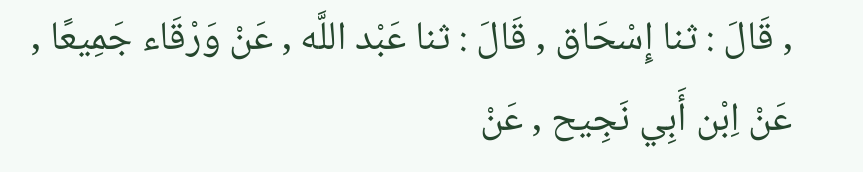, قَالَ : ثنا إِسْحَاق , قَالَ : ثنا عَبْد اللَّه , عَنْ وَرْقَاء جَمِيعًا , عَنْ اِبْن أَبِي نَجِيح , عَنْ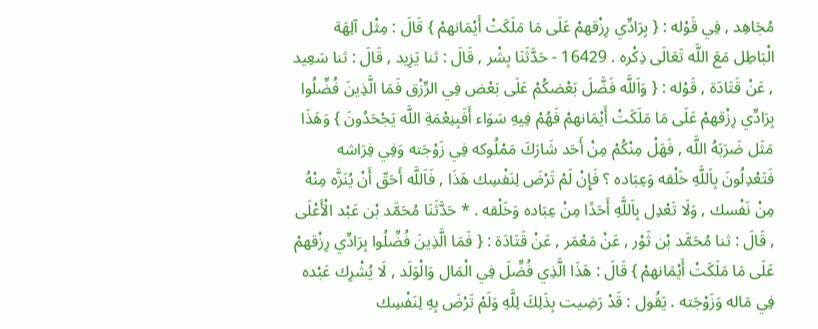مُجَاهِد , فِي قَوْله : { بِرَادِّي رِزْقهمْ عَلَى مَا مَلَكَتْ أَيْمَانهمْ } قَالَ : مِثْل آلِهَة الْبَاطِل مَعَ اللَّه تَعَالَى ذِكْره . 16429 - حَدَّثَنَا بِشْر , قَالَ : ثنا يَزِيد , قَالَ : ثنا سَعِيد , عَنْ قَتَادَة , قَوْله : { وَاَللَّه فَضَّلَ بَعْضكُمْ عَلَى بَعْض فِي الرِّزْق فَمَا الَّذِينَ فُضِّلُوا بِرَادِّي رِزْقهمْ عَلَى مَا مَلَكَتْ أَيْمَانهمْ فَهُمْ فِيهِ سَوَاء أَفَبِنِعْمَةِ اللَّه يَجْحَدُونَ } وَهَذَا مَثَل ضَرَبَهُ اللَّه , فَهَلْ مِنْكُمْ مِنْ أَحَد شَارَكَ مَمْلُوكه فِي زَوْجَته وَفِي فِرَاشه فَتَعْدِلُونَ بِاَللَّهِ خَلْقه وَعِبَاده ؟ فَإِنْ لَمْ تَرْضَ لِنَفْسِك هَذَا , فَاَللَّه أَحَقّ أَنْ يُنَزَّه مِنْهُ مِنْ نَفْسك , وَلَا تَعْدِل بِاَللَّهِ أَحَدًا مِنْ عِبَاده وَخَلْقه . * حَدَّثَنَا مُحَمَّد بْن عَبْد الْأَعْلَى , قَالَ : ثنا مُحَمَّد بْن ثَوْر , عَنْ مَعْمَر , عَنْ قَتَادَة : { فَمَا الَّذِينَ فُضِّلُوا بِرَادِّي رِزْقهمْ عَلَى مَا مَلَكَتْ أَيْمَانهمْ } قَالَ : هَذَا الَّذِي فُضِّلَ فِي الْمَال وَالْوَلَد , لَا يُشْرِك عَبْده فِي مَاله وَزَوْجَته . يَقُول : قَدْ رَضِيت بِذَلِكَ لِلَّهِ وَلَمْ تَرْضَ بِهِ لِنَفْسِك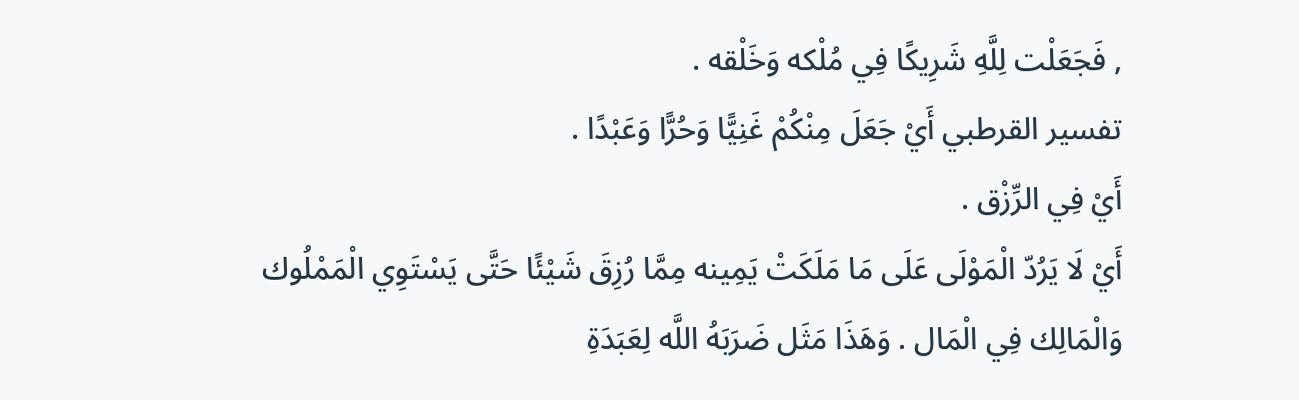, فَجَعَلْت لِلَّهِ شَرِيكًا فِي مُلْكه وَخَلْقه .
تفسير القرطبي أَيْ جَعَلَ مِنْكُمْ غَنِيًّا وَحُرًّا وَعَبْدًا .
أَيْ فِي الرِّزْق .
أَيْ لَا يَرُدّ الْمَوْلَى عَلَى مَا مَلَكَتْ يَمِينه مِمَّا رُزِقَ شَيْئًا حَتَّى يَسْتَوِي الْمَمْلُوك وَالْمَالِك فِي الْمَال . وَهَذَا مَثَل ضَرَبَهُ اللَّه لِعَبَدَةِ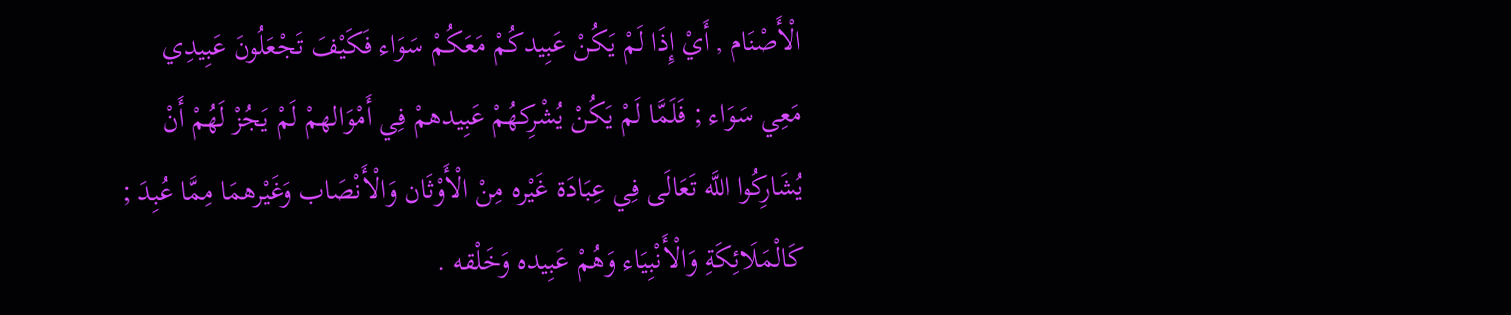الْأَصْنَام , أَيْ إِذَا لَمْ يَكُنْ عَبِيدكُمْ مَعَكُمْ سَوَاء فَكَيْفَ تَجْعَلُونَ عَبِيدِي مَعِي سَوَاء ; فَلَمَّا لَمْ يَكُنْ يُشْرِكهُمْ عَبِيدهمْ فِي أَمْوَالهمْ لَمْ يَجُزْ لَهُمْ أَنْ يُشَارِكُوا اللَّه تَعَالَى فِي عِبَادَة غَيْره مِنْ الْأَوْثَان وَالْأَنْصَاب وَغَيْرهمَا مِمَّا عُبِدَ ; كَالْمَلَائِكَةِ وَالْأَنْبِيَاء وَهُمْ عَبِيده وَخَلْقه .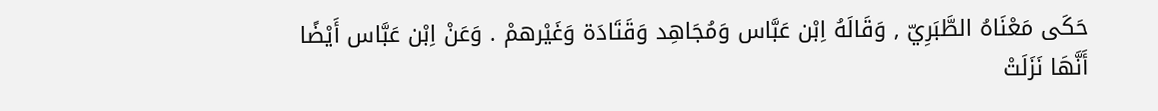حَكَى مَعْنَاهُ الطَّبَرِيّ , وَقَالَهُ اِبْن عَبَّاس وَمُجَاهِد وَقَتَادَة وَغَيْرهمْ . وَعَنْ اِبْن عَبَّاس أَيْضًا أَنَّهَا نَزَلَتْ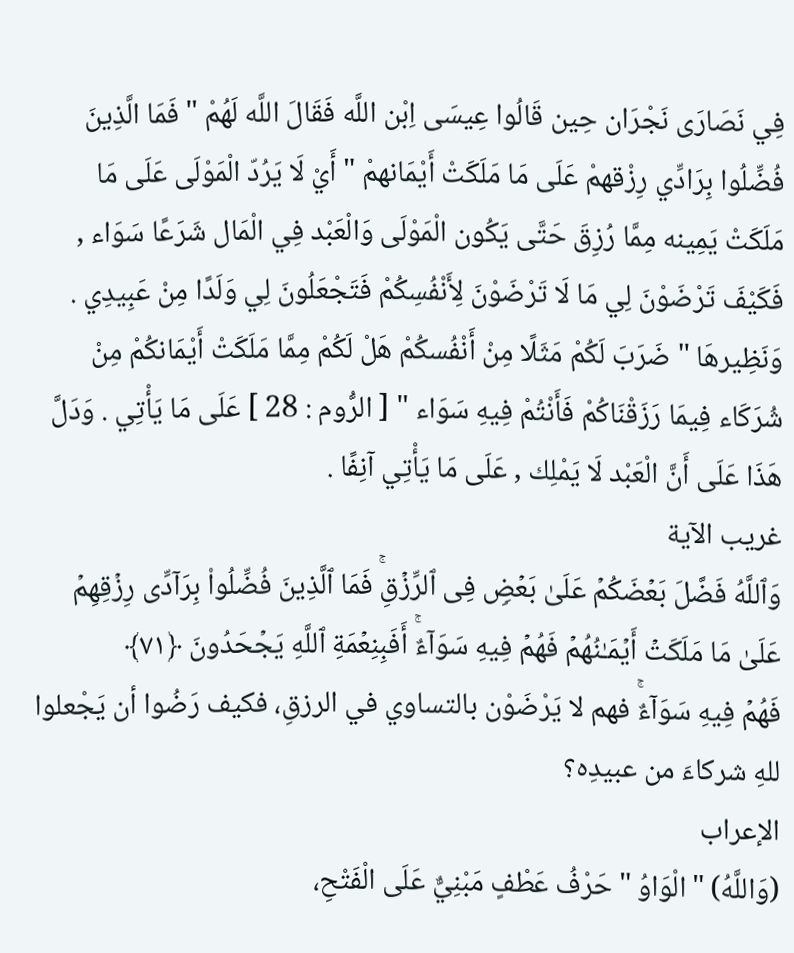فِي نَصَارَى نَجْرَان حِين قَالُوا عِيسَى اِبْن اللَّه فَقَالَ اللَّه لَهُمْ " فَمَا الَّذِينَ فُضِّلُوا بِرَادِّي رِزْقهمْ عَلَى مَا مَلَكَتْ أَيْمَانهمْ " أَيْ لَا يَرُدّ الْمَوْلَى عَلَى مَا مَلَكَتْ يَمِينه مِمَّا رُزِقَ حَتَّى يَكُون الْمَوْلَى وَالْعَبْد فِي الْمَال شَرَعًا سَوَاء , فَكَيْفَ تَرْضَوْنَ لِي مَا لَا تَرْضَوْنَ لِأَنْفُسِكُمْ فَتَجْعَلُونَ لِي وَلَدًا مِنْ عَبِيدِي . وَنَظِيرهَا " ضَرَبَ لَكُمْ مَثَلًا مِنْ أَنْفُسكُمْ هَلْ لَكُمْ مِمَّا مَلَكَتْ أَيْمَانكُمْ مِنْ شُرَكَاء فِيمَا رَزَقْنَاكُمْ فَأَنْتُمْ فِيهِ سَوَاء " [ الرُّوم : 28 ] عَلَى مَا يَأْتِي . وَدَلَّ هَذَا عَلَى أَنَّ الْعَبْد لَا يَمْلِك , عَلَى مَا يَأْتِي آنِفًا .
غريب الآية
وَٱللَّهُ فَضَّلَ بَعۡضَكُمۡ عَلَىٰ بَعۡضࣲ فِی ٱلرِّزۡقِۚ فَمَا ٱلَّذِینَ فُضِّلُوا۟ بِرَاۤدِّی رِزۡقِهِمۡ عَلَىٰ مَا مَلَكَتۡ أَیۡمَـٰنُهُمۡ فَهُمۡ فِیهِ سَوَاۤءٌۚ أَفَبِنِعۡمَةِ ٱللَّهِ یَجۡحَدُونَ ﴿٧١﴾
فَهُمۡ فِیهِ سَوَاۤءٌۚ فهم لا يَرْضَوْن بالتساوي في الرزقِ، فكيف رَضُوا أن يَجْعلوا للهِ شركاءَ من عبيدِه؟
الإعراب
(وَاللَّهُ) "الْوَاوُ " حَرْفُ عَطْفٍ مَبْنِيٌّ عَلَى الْفَتْحِ،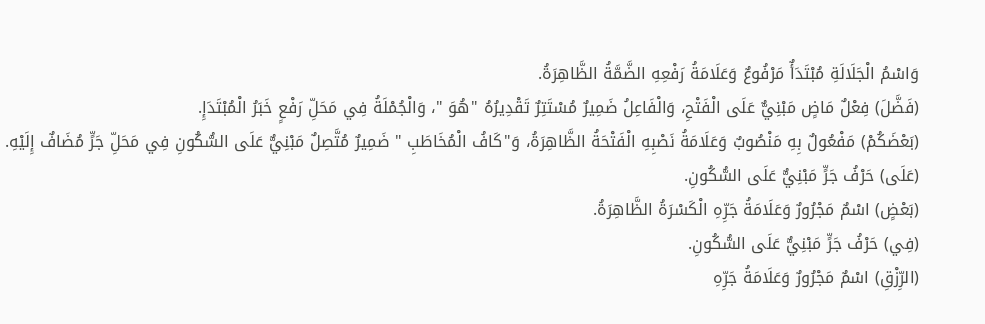وَاسْمُ الْجَلَالَةِ مُبْتَدَأٌ مَرْفُوعٌ وَعَلَامَةُ رَفْعِهِ الضَّمَّةُ الظَّاهِرَةُ.
(فَضَّلَ) فِعْلٌ مَاضٍ مَبْنِيٌّ عَلَى الْفَتْحِ، وَالْفَاعِلُ ضَمِيرٌ مُسْتَتِرٌ تَقْدِيرُهُ "هُوَ "، وَالْجُمْلَةُ فِي مَحَلِّ رَفْعٍ خَبَرُ الْمُبْتَدَإِ.
(بَعْضَكُمْ) مَفْعُولٌ بِهِ مَنْصُوبٌ وَعَلَامَةُ نَصْبِهِ الْفَتْحَةُ الظَّاهِرَةُ، وَ"كَافُ الْمُخَاطَبِ " ضَمِيرٌ مُتَّصِلٌ مَبْنِيٌّ عَلَى السُّكُونِ فِي مَحَلِّ جَرٍّ مُضَافٌ إِلَيْهِ.
(عَلَى) حَرْفُ جَرٍّ مَبْنِيٌّ عَلَى السُّكُونِ.
(بَعْضٍ) اسْمٌ مَجْرُورٌ وَعَلَامَةُ جَرِّهِ الْكَسْرَةُ الظَّاهِرَةُ.
(فِي) حَرْفُ جَرٍّ مَبْنِيٌّ عَلَى السُّكُونِ.
(الرِّزْقِ) اسْمٌ مَجْرُورٌ وَعَلَامَةُ جَرِّهِ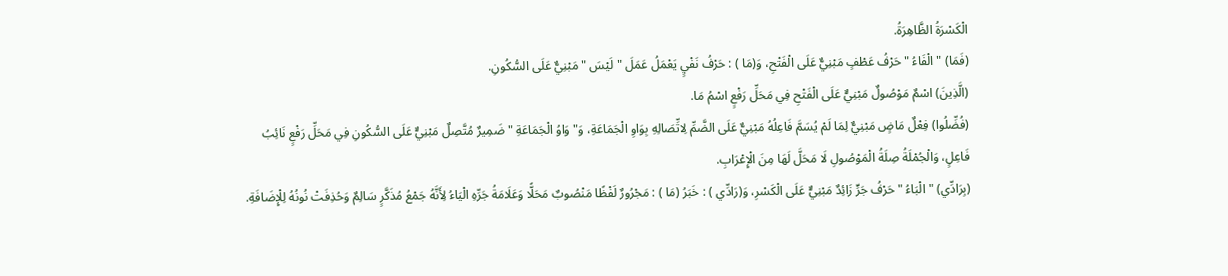الْكَسْرَةُ الظَّاهِرَةُ.
(فَمَا) "الْفَاءُ " حَرْفُ عَطْفٍ مَبْنِيٌّ عَلَى الْفَتْحِ، وَ(مَا ) : حَرْفُ نَفْيٍ يَعْمَلُ عَمَلَ "لَيْسَ " مَبْنِيٌّ عَلَى السُّكُونِ.
(الَّذِينَ) اسْمٌ مَوْصُولٌ مَبْنِيٌّ عَلَى الْفَتْحِ فِي مَحَلِّ رَفْعٍ اسْمُ مَا.
(فُضِّلُوا) فِعْلٌ مَاضٍ مَبْنِيٌّ لِمَا لَمْ يُسَمَّ فَاعِلُهُ مَبْنِيٌّ عَلَى الضَّمِّ لِاتِّصَالِهِ بِوَاوِ الْجَمَاعَةِ، وَ"وَاوُ الْجَمَاعَةِ " ضَمِيرٌ مُتَّصِلٌ مَبْنِيٌّ عَلَى السُّكُونِ فِي مَحَلِّ رَفْعٍ نَائِبُ فَاعِلٍ، وَالْجُمْلَةُ صِلَةُ الْمَوْصُولِ لَا مَحَلَّ لَهَا مِنَ الْإِعْرَابِ.
(بِرَادِّي) "الْبَاءُ " حَرْفُ جَرٍّ زَائِدٌ مَبْنِيٌّ عَلَى الْكَسْرِ، وَ(رَادِّي ) : خَبَرُ (مَا ) : مَجْرُورٌ لَفْظًا مَنْصُوبٌ مَحَلًّا وَعَلَامَةُ جَرِّهِ الْيَاءُ لِأَنَّهُ جَمْعُ مُذَكَّرٍ سَالِمٌ وَحُذِفَتْ نُونُهُ لِلْإِضَافَةِ.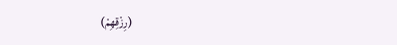(رِزْقِهِمْ)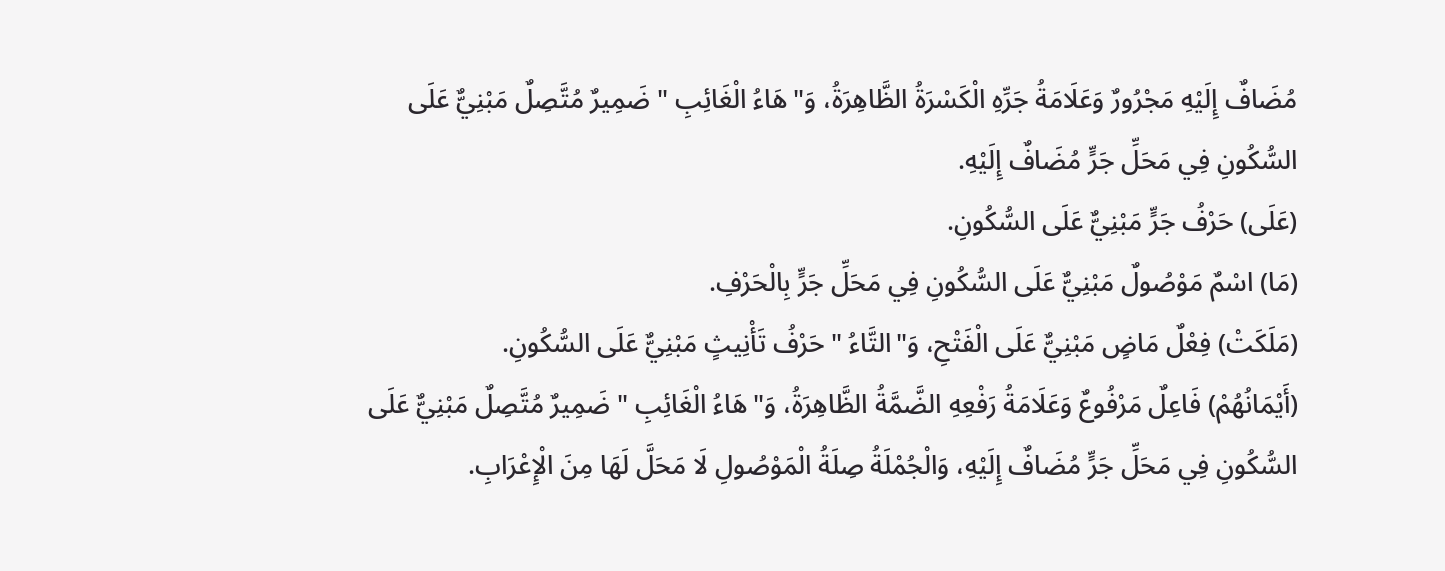مُضَافٌ إِلَيْهِ مَجْرُورٌ وَعَلَامَةُ جَرِّهِ الْكَسْرَةُ الظَّاهِرَةُ، وَ"هَاءُ الْغَائِبِ " ضَمِيرٌ مُتَّصِلٌ مَبْنِيٌّ عَلَى السُّكُونِ فِي مَحَلِّ جَرٍّ مُضَافٌ إِلَيْهِ.
(عَلَى) حَرْفُ جَرٍّ مَبْنِيٌّ عَلَى السُّكُونِ.
(مَا) اسْمٌ مَوْصُولٌ مَبْنِيٌّ عَلَى السُّكُونِ فِي مَحَلِّ جَرٍّ بِالْحَرْفِ.
(مَلَكَتْ) فِعْلٌ مَاضٍ مَبْنِيٌّ عَلَى الْفَتْحِ، وَ"التَّاءُ " حَرْفُ تَأْنِيثٍ مَبْنِيٌّ عَلَى السُّكُونِ.
(أَيْمَانُهُمْ) فَاعِلٌ مَرْفُوعٌ وَعَلَامَةُ رَفْعِهِ الضَّمَّةُ الظَّاهِرَةُ، وَ"هَاءُ الْغَائِبِ " ضَمِيرٌ مُتَّصِلٌ مَبْنِيٌّ عَلَى السُّكُونِ فِي مَحَلِّ جَرٍّ مُضَافٌ إِلَيْهِ، وَالْجُمْلَةُ صِلَةُ الْمَوْصُولِ لَا مَحَلَّ لَهَا مِنَ الْإِعْرَابِ.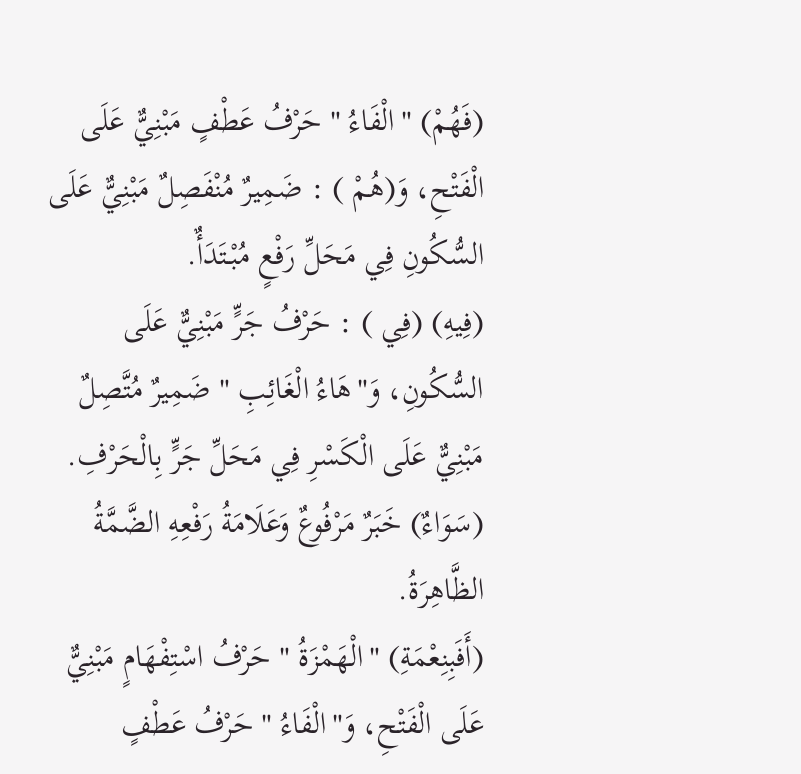(فَهُمْ) "الْفَاءُ " حَرْفُ عَطْفٍ مَبْنِيٌّ عَلَى الْفَتْحِ، وَ(هُمْ ) : ضَمِيرٌ مُنْفَصِلٌ مَبْنِيٌّ عَلَى السُّكُونِ فِي مَحَلِّ رَفْعٍ مُبْتَدَأٌ.
(فِيهِ) (فِي ) : حَرْفُ جَرٍّ مَبْنِيٌّ عَلَى السُّكُونِ، وَ"هَاءُ الْغَائِبِ " ضَمِيرٌ مُتَّصِلٌ مَبْنِيٌّ عَلَى الْكَسْرِ فِي مَحَلِّ جَرٍّ بِالْحَرْفِ.
(سَوَاءٌ) خَبَرٌ مَرْفُوعٌ وَعَلَامَةُ رَفْعِهِ الضَّمَّةُ الظَّاهِرَةُ.
(أَفَبِنِعْمَةِ) "الْهَمْزَةُ " حَرْفُ اسْتِفْهَامٍ مَبْنِيٌّ عَلَى الْفَتْحِ، وَ"الْفَاءُ " حَرْفُ عَطْفٍ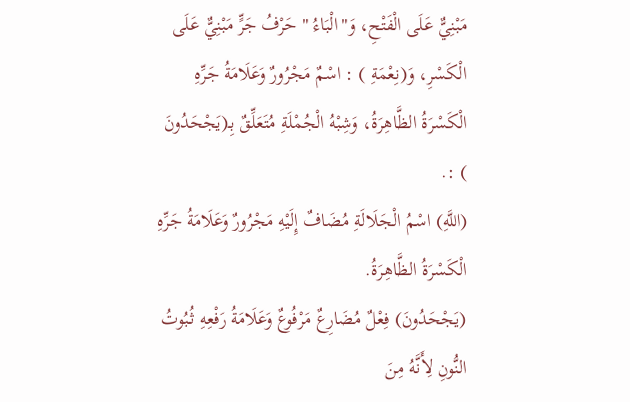مَبْنِيٌّ عَلَى الْفَتْحِ، وَ"الْبَاءُ " حَرْفُ جَرٍّ مَبْنِيٌّ عَلَى الْكَسْرِ، وَ(نِعْمَةِ ) : اسْمٌ مَجْرُورٌ وَعَلَامَةُ جَرِّهِ الْكَسْرَةُ الظَّاهِرَةُ، وَشِبْهُ الْجُمْلَةِ مُتَعَلِّقٌ بِـ(يَجْحَدُونَ ) :.
(اللَّهِ) اسْمُ الْجَلَالَةِ مُضَافٌ إِلَيْهِ مَجْرُورٌ وَعَلَامَةُ جَرِّهِ الْكَسْرَةُ الظَّاهِرَةُ.
(يَجْحَدُونَ) فِعْلٌ مُضَارِعٌ مَرْفُوعٌ وَعَلَامَةُ رَفْعِهِ ثُبُوتُ النُّونِ لِأَنَّهُ مِنَ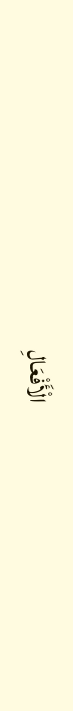الْأَفْعَالِ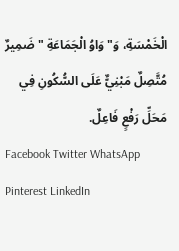الْخَمْسَةِ، وَ"وَاوُ الْجَمَاعَةِ " ضَمِيرٌ مُتَّصِلٌ مَبْنِيٌّ عَلَى السُّكُونِ فِي مَحَلِّ رَفْعٍ فَاعِلٌ.
Facebook Twitter WhatsApp Pinterest LinkedIn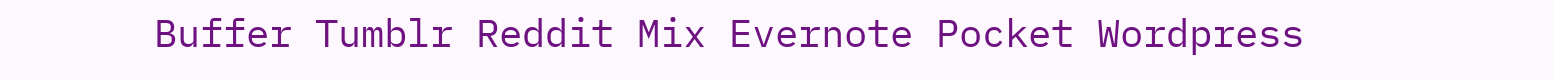Buffer Tumblr Reddit Mix Evernote Pocket Wordpress